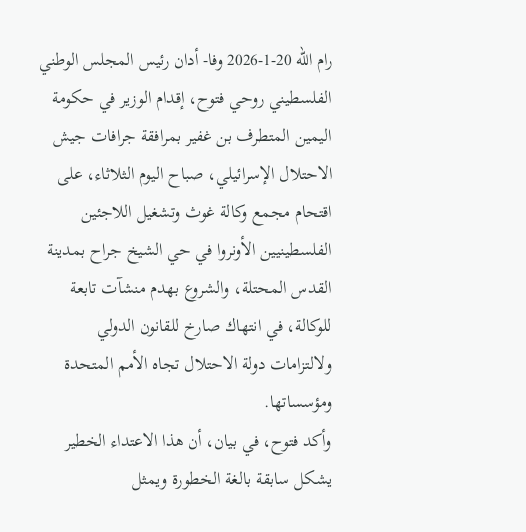رام الله 20-1-2026 وفا- أدان رئيس المجلس الوطني الفلسطيني روحي فتوح، إقدام الوزير في حكومة اليمين المتطرف بن غفير بمرافقة جرافات جيش الاحتلال الإسرائيلي، صباح اليوم الثلاثاء، على اقتحام مجمع وكالة غوث وتشغيل اللاجئين الفلسطينيين الأونروا في حي الشيخ جراح بمدينة القدس المحتلة، والشروع بهدم منشآت تابعة للوكالة، في انتهاك صارخ للقانون الدولي ولالتزامات دولة الاحتلال تجاه الأمم المتحدة ومؤسساتها.
وأكد فتوح، في بيان، أن هذا الاعتداء الخطير يشكل سابقة بالغة الخطورة ويمثل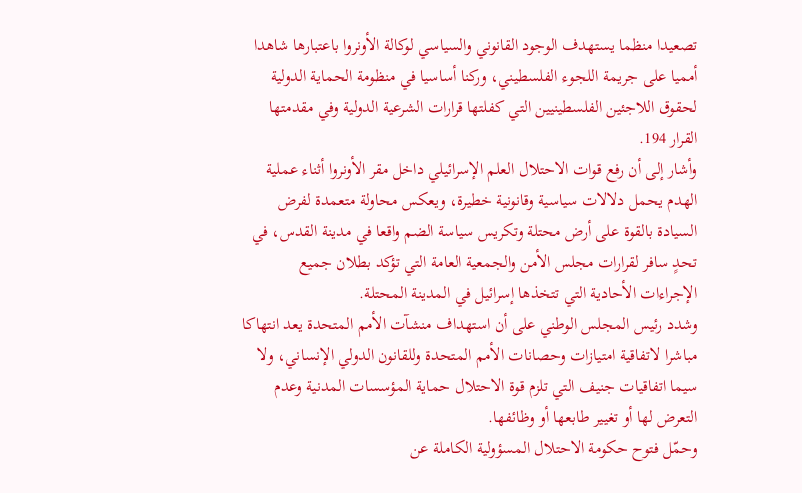تصعيدا منظما يستهدف الوجود القانوني والسياسي لوكالة الأونروا باعتبارها شاهدا أمميا على جريمة اللجوء الفلسطيني، وركنا أساسيا في منظومة الحماية الدولية لحقوق اللاجئين الفلسطينيين التي كفلتها قرارات الشرعية الدولية وفي مقدمتها القرار 194.
وأشار إلى أن رفع قوات الاحتلال العلم الإسرائيلي داخل مقر الأونروا أثناء عملية الهدم يحمل دلالات سياسية وقانونية خطيرة، ويعكس محاولة متعمدة لفرض السيادة بالقوة على أرض محتلة وتكريس سياسة الضم واقعا في مدينة القدس، في تحدٍ سافر لقرارات مجلس الأمن والجمعية العامة التي تؤكد بطلان جميع الإجراءات الأحادية التي تتخذها إسرائيل في المدينة المحتلة.
وشدد رئيس المجلس الوطني على أن استهداف منشآت الأمم المتحدة يعد انتهاكا مباشرا لاتفاقية امتيازات وحصانات الأمم المتحدة وللقانون الدولي الإنساني، ولا سيما اتفاقيات جنيف التي تلزم قوة الاحتلال حماية المؤسسات المدنية وعدم التعرض لها أو تغيير طابعها أو وظائفها.
وحمّل فتوح حكومة الاحتلال المسؤولية الكاملة عن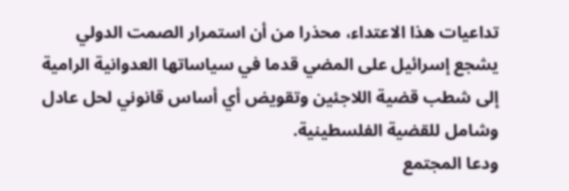تداعيات هذا الاعتداء، محذرا من أن استمرار الصمت الدولي يشجع إسرائيل على المضي قدما في سياساتها العدوانية الرامية إلى شطب قضية اللاجئين وتقويض أي أساس قانوني لحل عادل وشامل للقضية الفلسطينية.
ودعا المجتمع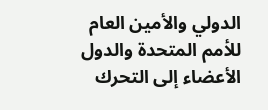الدولي والأمين العام للأمم المتحدة والدول الأعضاء إلى التحرك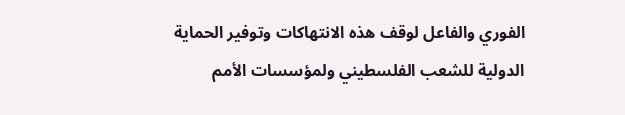الفوري والفاعل لوقف هذه الانتهاكات وتوفير الحماية الدولية للشعب الفلسطيني ولمؤسسات الأمم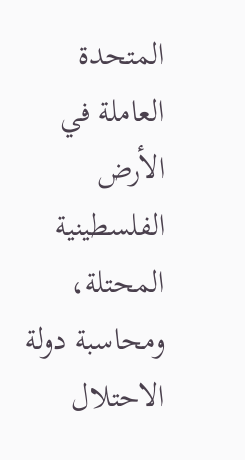المتحدة العاملة في الأرض الفلسطينية المحتلة، ومحاسبة دولة الاحتلال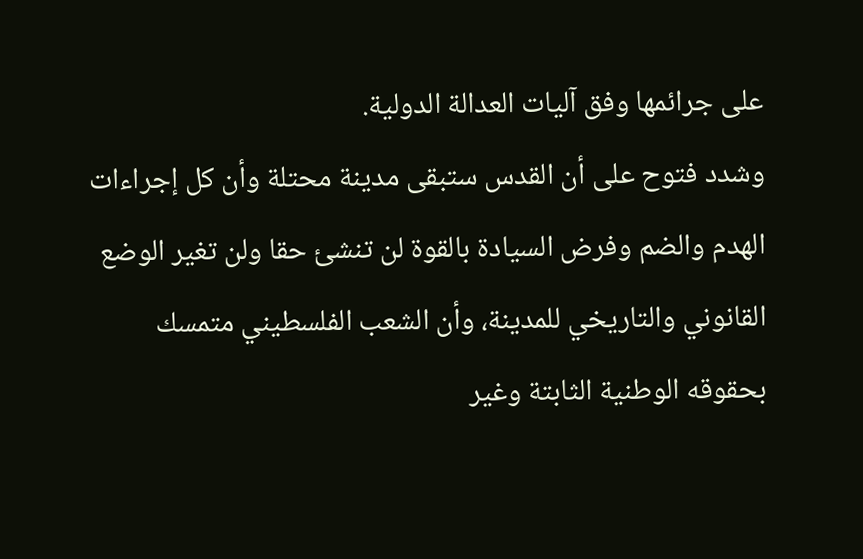على جرائمها وفق آليات العدالة الدولية.
وشدد فتوح على أن القدس ستبقى مدينة محتلة وأن كل إجراءات الهدم والضم وفرض السيادة بالقوة لن تنشئ حقا ولن تغير الوضع القانوني والتاريخي للمدينة، وأن الشعب الفلسطيني متمسك بحقوقه الوطنية الثابتة وغير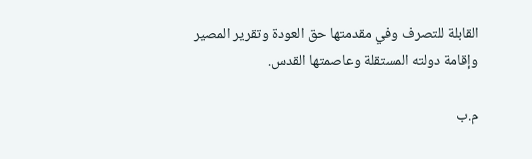القابلة للتصرف وفي مقدمتها حق العودة وتقرير المصير وإقامة دولته المستقلة وعاصمتها القدس.

م.ب